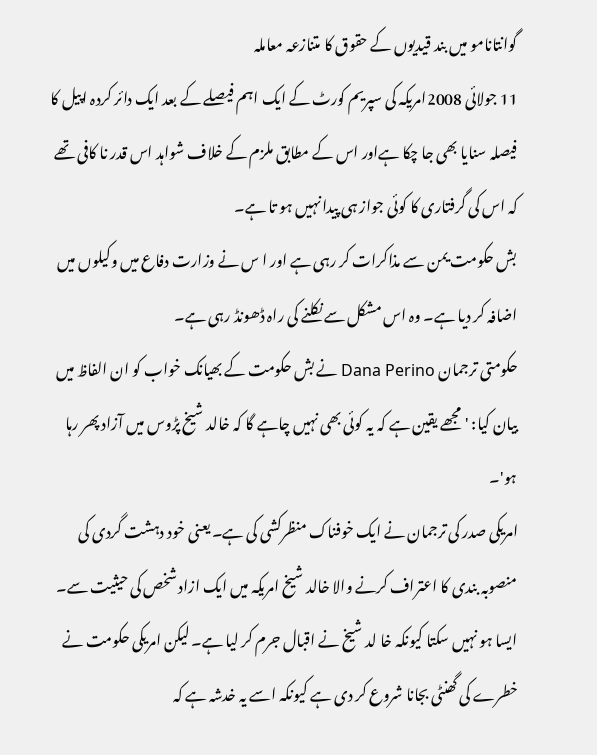گوانتانامو میں بند قیدیوں کے حقوق کا متنازعہ معاملہ
11 جولائی 2008امريکہ کی سپريم کورٹ کے ایک اہم فيصلے کے بعد ایک دائر کردہ اپيل کا فيصلہ سنايا بھی جا چکا ہےاور اس کے مطابق ملزم کے خلاف شواہد اس قدر نا کافی تھے کہ اس کی گرفتاری کا کوئی جواز ہی پيدا نہيں ہو تا ہے۔
بش حکومت يمن سے مذاکرات کر رہی ہے اور ا س نے وزارت دفاع ميں وکيلوں ميں اضافہ کر ديا ہے۔ وہ اس مشکل سے نکلنے کی راہ ڈھونڈ رہی ہے۔
حکومتی ترجمان Dana Perino نے بش حکومت کے بھيانک خواب کو ان الفاظ ميں بيان کيا: 'مجھے يقين ہے کہ يہ کوئی بھی نہيں چاہے گا کہ خالد شيخ پڑوس ميں آزاد پھر رہا ہو'۔
امریکی صدر کی ترجمان نے ايک خوفناک منظرکشی کی ہے۔ يعنی خود دہشت گردی کی منصوبہ بندی کا اعتراف کرنے والا خالد شيخ امريکہ ميں ايک ازاد شخص کی حيثيت سے۔ ايسا ہو نہيں سکتا کيونکہ خا لد شيخ نے اقبال جرم کر ليا ہے۔ ليکن امريکی حکومت نے خطرے کی گھنٹی بجانا شروع کر دی ہے کيونکہ اسے يہ خدشہ ہے کہ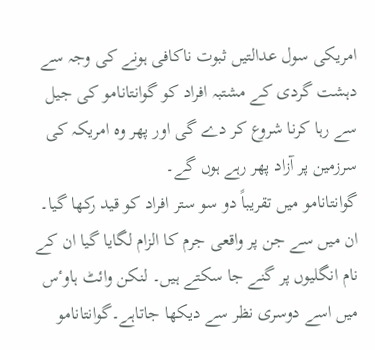امريکی سول عدالتيں ثبوت ناکافی ہونے کی وجہ سے دہشت گردی کے مشتبہ افراد کو گوانتانامو کی جيل سے رہا کرنا شروع کر دے گی اور پھر وہ امريکہ کی سرزمين پر آزاد پھر رہے ہوں گے۔
گوانتانامو ميں تقریباً دو سو ستر افراد کو قيد رکھا گيا۔ ان ميں سے جن پر واقعی جرم کا الزام لگايا گيا ان کے نام انگليوں پر گنے جا سکتے ہيں۔ لنکن وائٹ ہاوٴس ميں اسے دوسری نظر سے ديکھا جاتاہے۔گوانتانامو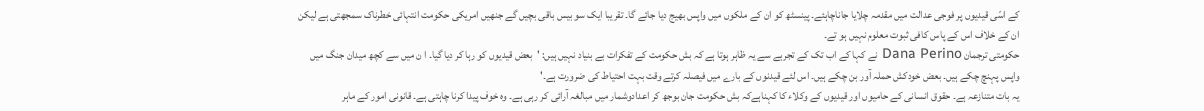کے اسّی قيديوں پر فوجی عدالت ميں مقدمہ چلايا جاناچاہئے۔ پينسٹھ کو ان کے ملکوں ميں واپس بھيج ديا جائے گا۔ تقريبا ايک سو بيس باقی بچيں گے جنھيں امريکی حکومت انتہائی خطرناک سمجھتی ہے ليکن ان کے خلاف اس کے پاس کافی ثبوت معلوم نہيں ہو تے۔
حکومتی ترجمان Dana Perino نے کہا کے اب تک کے تجربے سے يہ ظاہر ہوتا ہے کہ بش حکومت کے تفکرات بے بنياد نہيں ہيں: 'بعض قيديوں کو رہا کر ديا گيا۔ ا ن میں سے کچھ ميدان جنگ ميں واپس پہنچ چکے ہيں۔ بعض خودکش حملہ آور بن چکے ہیں۔ اس لئے قيدنوں کے بارے ميں فيصلہ کرتے وقت بہت احتياط کی ضرورت ہے۔'
يہ بات متنازعہ ہے۔ حقوق انسانی کے حاميوں اور قيديوں کے وکلاء کا کہناہےکہ بش حکومت جان بوجھ کر اعدادوشمار میں مبالغہ آرائی کر رہی ہے۔ وہ خوف پيدا کرنا چاہتی ہے۔ قانونی امور کے ماہر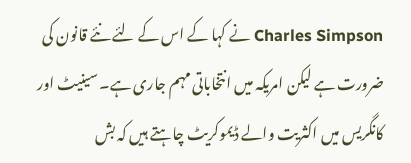Charles Simpson نے کہا کے اس کے لئے نئے قانون کی ضرورت ہے ليکن امريکہ ميں انتخاباتی مہم جاری ہے۔ سينيٹ اور کانگريس ميں اکثريت والے ڈيموکريٹ چاہتے ہيں کہ بش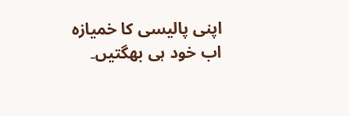اپنی پاليسی کا خميازہ اب خود ہی بھگتيں۔